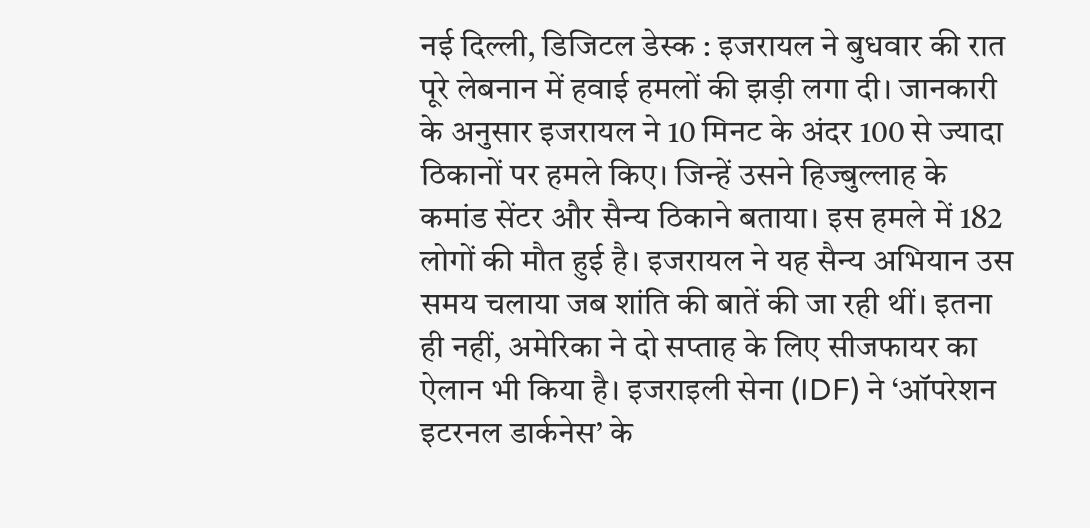नई दिल्ली, डिजिटल डेस्क : इजरायल ने बुधवार की रात पूरे लेबनान में हवाई हमलों की झड़ी लगा दी। जानकारी के अनुसार इजरायल ने 10 मिनट के अंदर 100 से ज्यादा ठिकानों पर हमले किए। जिन्हें उसने हिज्बुल्लाह के कमांड सेंटर और सैन्य ठिकाने बताया। इस हमले में 182 लोगों की मौत हुई है। इजरायल ने यह सैन्य अभियान उस समय चलाया जब शांति की बातें की जा रही थीं। इतना ही नहीं, अमेरिका ने दो सप्ताह के लिए सीजफायर का ऐलान भी किया है। इजराइली सेना (IDF) ने ‘ऑपरेशन इटरनल डार्कनेस’ के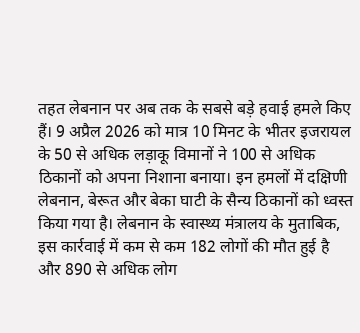तहत लेबनान पर अब तक के सबसे बड़े हवाई हमले किए हैं। 9 अप्रैल 2026 को मात्र 10 मिनट के भीतर इजरायल के 50 से अधिक लड़ाकू विमानों ने 100 से अधिक ठिकानों को अपना निशाना बनाया। इन हमलों में दक्षिणी लेबनान, बेरूत और बेका घाटी के सैन्य ठिकानों को ध्वस्त किया गया है। लेबनान के स्वास्थ्य मंत्रालय के मुताबिक, इस कार्रवाई में कम से कम 182 लोगों की मौत हुई है और 890 से अधिक लोग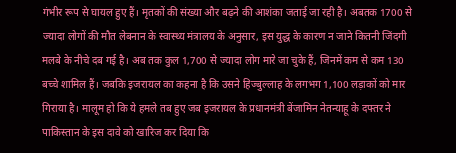गंभीर रूप से घायल हुए हैं। मृतकों की संख्या और बढ़ने की आशंका जताई जा रही है। अबतक 1700 से ज्यादा लोगों की मौत लेबनान के स्वास्थ्य मंत्रालय के अनुसार, इस युद्ध के कारण न जाने कितनी जिंदगी मलबे के नीचे दब गई है। अब तक कुल 1,700 से ज्यादा लोग मारे जा चुके हैं, जिनमें कम से कम 130 बच्चे शामिल हैं। जबकि इजरायल का कहना है कि उसने हिज्बुल्लाह के लगभग 1,100 लड़ाकों को मार गिराया है। मालूम हो कि ये हमले तब हुए जब इजरायल के प्रधानमंत्री बेंजामिन नेतन्याहू के दफ्तर ने पाकिस्तान के इस दावे को खारिज कर दिया कि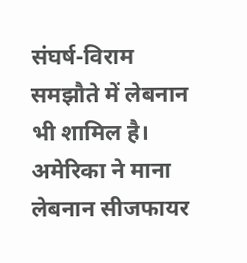संघर्ष-विराम समझौते में लेबनान भी शामिल है। अमेरिका ने माना लेबनान सीजफायर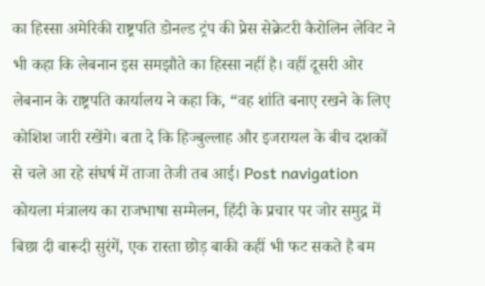का हिस्सा अमेरिकी राष्ट्रपति डोनल्ड ट्रंप की प्रेस सेक्रेटरी कैरोलिन लेविट ने भी कहा कि लेबनान इस समझौते का हिस्सा नहीं है। वहीं दूसरी ओर लेबनान के राष्ट्रपति कार्यालय ने कहा कि, “वह शांति बनाए रखने के लिए कोशिश जारी रखेंगे। बता दे कि हिज्बुल्लाह और इजरायल के बीच दशकों से चले आ रहे संघर्ष में ताजा तेजी तब आई। Post navigation कोयला मंत्रालय का राजभाषा सम्मेलन, हिंदी के प्रचार पर जोर समुद्र में बिछा दी बारूदी सुरंगें, एक रास्ता छोड़ बाकी कहीं भी फट सकते है बम